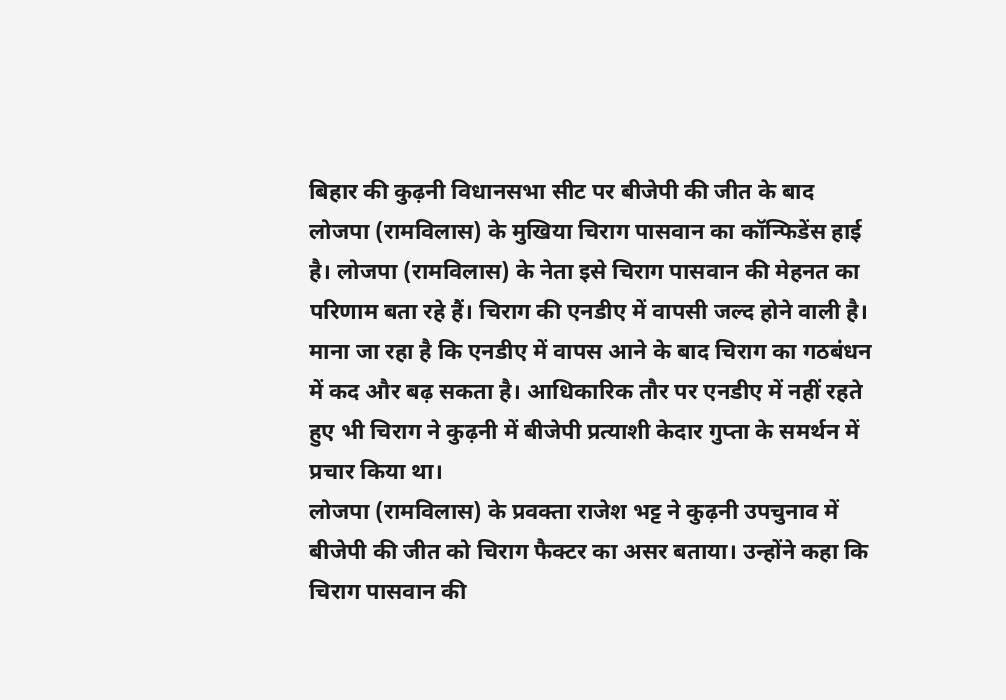बिहार की कुढ़नी विधानसभा सीट पर बीजेपी की जीत के बाद लोजपा (रामविलास) के मुखिया चिराग पासवान का कॉन्फिडेंस हाई है। लोजपा (रामविलास) के नेता इसे चिराग पासवान की मेहनत का परिणाम बता रहे हैं। चिराग की एनडीए में वापसी जल्द होने वाली है। माना जा रहा है कि एनडीए में वापस आने के बाद चिराग का गठबंधन में कद और बढ़ सकता है। आधिकारिक तौर पर एनडीए में नहीं रहते हुए भी चिराग ने कुढ़नी में बीजेपी प्रत्याशी केदार गुप्ता के समर्थन में प्रचार किया था।
लोजपा (रामविलास) के प्रवक्ता राजेश भट्ट ने कुढ़नी उपचुनाव में बीजेपी की जीत को चिराग फैक्टर का असर बताया। उन्होंने कहा कि चिराग पासवान की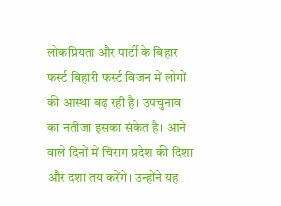लोकप्रियता और पार्टी के बिहार फर्स्ट बिहारी फर्स्ट विजन में लोगों की आस्था बढ़ रही है। उपचुनाव का नतीजा इसका संकेत है। आने वाले दिनों में चिराग प्रदेश की दिशा और दशा तय करेंगे। उन्होंने यह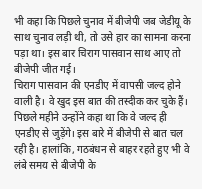भी कहा कि पिछले चुनाव में बीजेपी जब जेडीयू के साथ चुनाव लड़ी थी, तो उसे हार का सामना करना पड़ा था। इस बार चिराग पासवान साथ आए तो बीजेपी जीत गई।
चिराग पासवान की एनडीए में वापसी जल्द होने वाली है। वे खुद इस बात की तस्दीक कर चुके हैं। पिछले महीने उन्होंने कहा था कि वे जल्द ही एनडीए से जुड़ेंगे। इस बारे में बीजेपी से बात चल रही है। हालांकि, गठबंधन से बाहर रहते हुए भी वे लंबे समय से बीजेपी के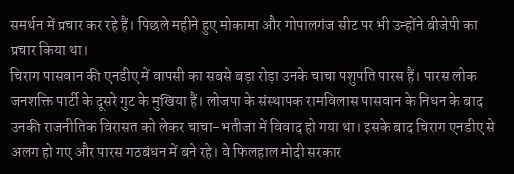समर्थन में प्रचार कर रहे हैं। पिछले महीने हुए मोकामा और गोपालगंज सीट पर भी उन्होंने बीजेपी का प्रचार किया था।
चिराग पासवान की एनडीए में वापसी का सबसे बड़ा रोड़ा उनके चाचा पशुपति पारस हैं। पारस लोक जनशक्ति पार्टी के दूसरे गुट के मुखिया हैं। लोजपा के संस्थापक रामविलास पासवान के निधन के बाद उनकी राजनीतिक विरासत को लेकर चाचा-भतीजा में विवाद हो गया था। इसके बाद चिराग एनडीए से अलग हो गए और पारस गठबंधन में बने रहे। वे फिलहाल मोदी सरकार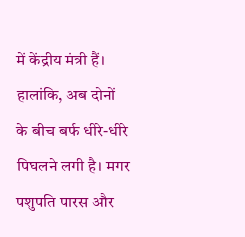में केंद्रीय मंत्री हैं। हालांकि, अब दोनों के बीच बर्फ धीरे-धीरे पिघलने लगी है। मगर पशुपति पारस और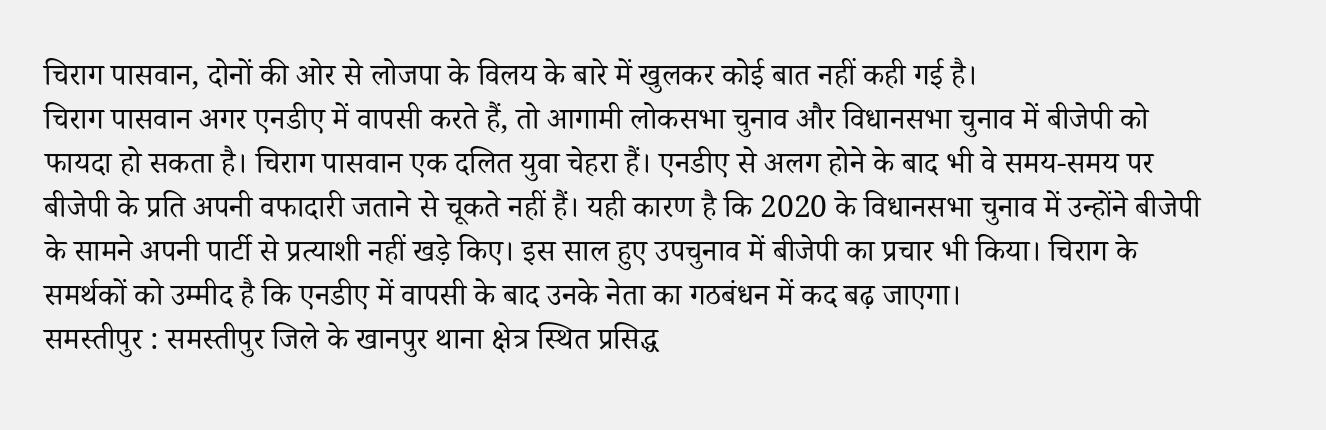चिराग पासवान, दोनों की ओर से लोजपा के विलय के बारे में खुलकर कोई बात नहीं कही गई है।
चिराग पासवान अगर एनडीए में वापसी करते हैं, तो आगामी लोकसभा चुनाव और विधानसभा चुनाव में बीजेपी को फायदा हो सकता है। चिराग पासवान एक दलित युवा चेहरा हैं। एनडीए से अलग होने के बाद भी वे समय-समय पर बीजेपी के प्रति अपनी वफादारी जताने से चूकते नहीं हैं। यही कारण है कि 2020 के विधानसभा चुनाव में उन्होंने बीजेपी के सामने अपनी पार्टी से प्रत्याशी नहीं खड़े किए। इस साल हुए उपचुनाव में बीजेपी का प्रचार भी किया। चिराग के समर्थकों को उम्मीद है कि एनडीए में वापसी के बाद उनके नेता का गठबंधन में कद बढ़ जाएगा।
समस्तीपुर : समस्तीपुर जिले के खानपुर थाना क्षेत्र स्थित प्रसिद्ध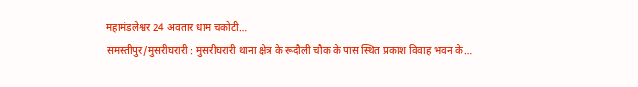महामंडलेश्वर 24 अवतार धाम चकोटी…
समस्तीपुर/मुसरीघरारी : मुसरीघरारी थाना क्षेत्र के रूदौली चौक के पास स्थित प्रकाश विवाह भवन के…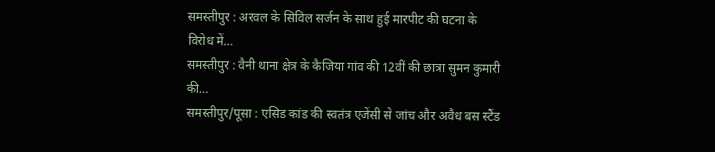समस्तीपुर : अरवल के सिविल सर्जन के साथ हुई मारपीट की घटना के विरोध में…
समस्तीपुर : वैनी थाना क्षेत्र के कैजिया गांव की 12वीं की छात्रा सुमन कुमारी की…
समस्तीपुर/पूसा : एसिड कांड की स्वतंत्र एजेंसी से जांच और अवैध बस स्टैंड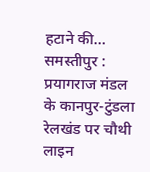हटाने की…
समस्तीपुर : प्रयागराज मंडल के कानपुर-टुंडला रेलखंड पर चौथी लाइन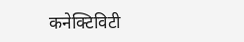कनेक्टिविटी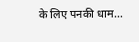के लिए पनकी धाम…